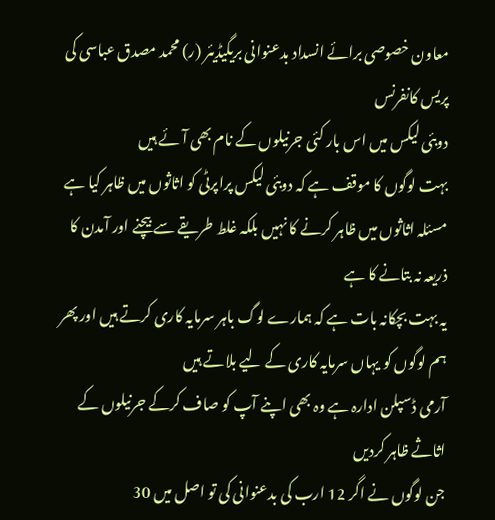معاون خصوصی برائے انسداد بدعنوانی بریگیڈیئر (ر) محمد مصدق عباسی کی پریس کانفرنس
دوبئی لیکس میں اس بار کئی جرنیلوں کے نام بھی آئے ہیں
بہت لوگوں کا موقف ہے کہ دوبئی لیکس پراپرٹی کو اثاثوں میں ظاہر کیا ہے
مسئلہ اثاثوں میں ظاہر کرنے کا نہیں بلکہ غلط طریقے سے بیچنے اور آمدن کا ذریعہ نہ بتانے کا ہے
یہ بہت بچکانہ بات ہے کہ ہمارے لوگ باہر سرمایہ کاری کرتے ہیں اور پھر ہم لوگوں کو یہاں سرمایہ کاری کے لیے بلاتے ہیں
آرمی ڈسپلن ادارہ ہے وہ بھی اپنے آپ کو صاف کرکے جرنیلوں کے اثاثے ظاہر کردیں
جن لوگوں نے اگر 12 ارب کی بدعنوانی کی تو اصل میں 30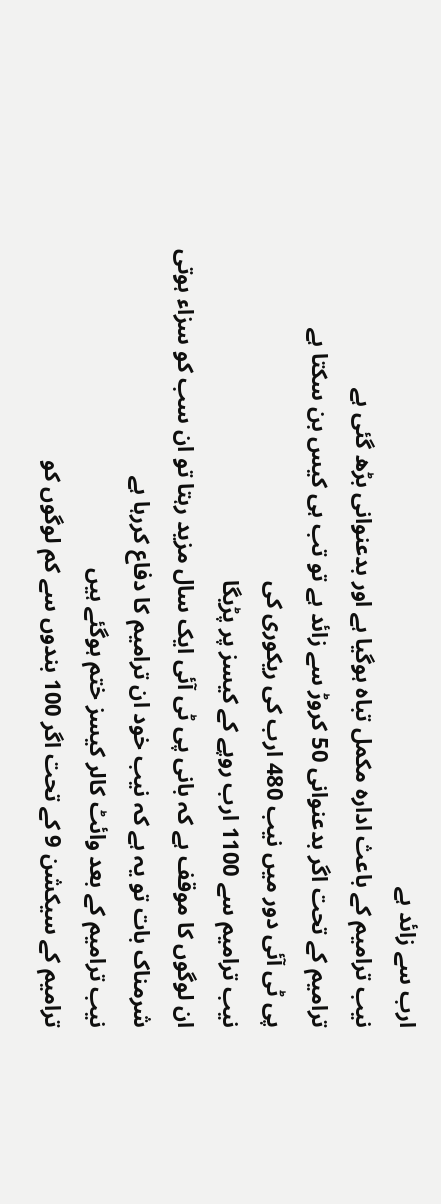ارب سے زائد ہے
نیب ترامیم کے باعث ادارہ مکمل تباہ ہوگیا ہے اور بدعنوانی بڑھ گئی ہے
ترامیم کے تحت اگر بدعنوانی 50 کروڑ سے زائد ہے تو تب ہی کیس بن سکتا ہے
پی ٹی آئی دور میں نیب 480 ارب کی ریکوری کی
نیب ترامیم سے 1100 ارب روپے کے کیسز پر پڑیگا
ان لوگوں کا موقف ہے کہ بانی پی ٹی آئی ایک سال مزید رہتا تو ان سب کو سزاء ہوتی
شرمناک بات تو یہ ہے کہ نیب خود ان ترامیم کا دفاع کررہا ہے
نیب ترامیم کے بعد وائٹ کالر کیسز ختم ہوگئے ہیں
ترامیم کے سیکشن 9 کے تحت اگر 100 بندوں سے کم لوگوں کو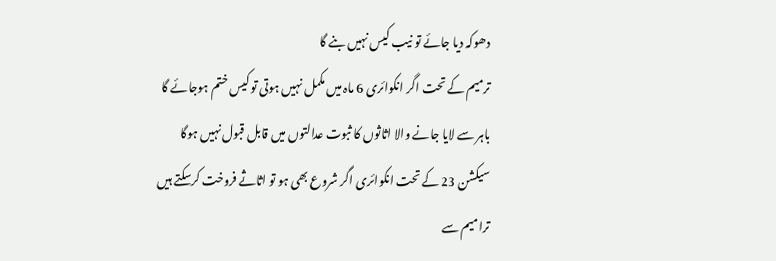دھوکہ دیا جائے تو نیب کیس نہیں بنے گا
ترمیم کے تحت اگر انکوائری 6 ماہ میں مکمل نہیں ہوتی تو کیس ختم ہوجائے گا
باہر سے لایا جانے والا اثاثوں کا ثبوت عدالتوں میں قابل قبول نہیں ہوگا
سیکشن 23 کے تحت انکوائری اگر شروع بھی ہو تو اثاثے فروخت کرسکتے ہیں
ترامیم سے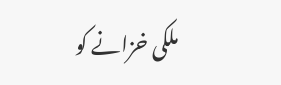ملکی خزانے کو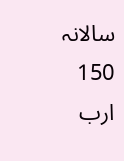سالانہ 150 ارب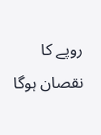روپے کا نقصان ہوگا